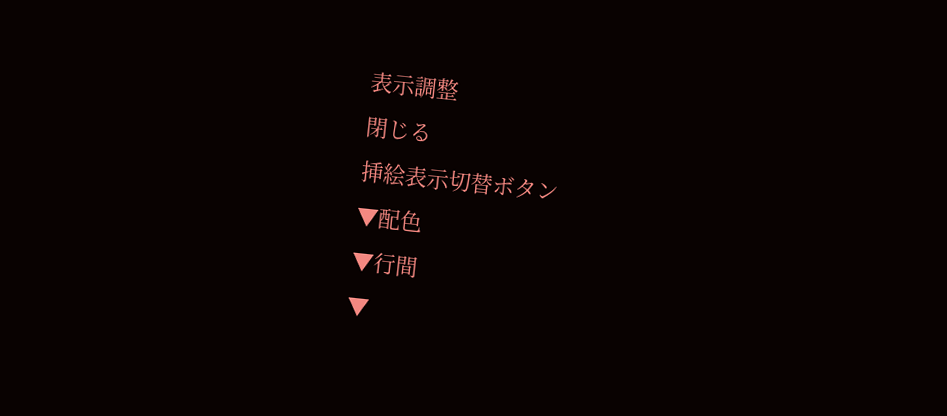表示調整
閉じる
挿絵表示切替ボタン
▼配色
▼行間
▼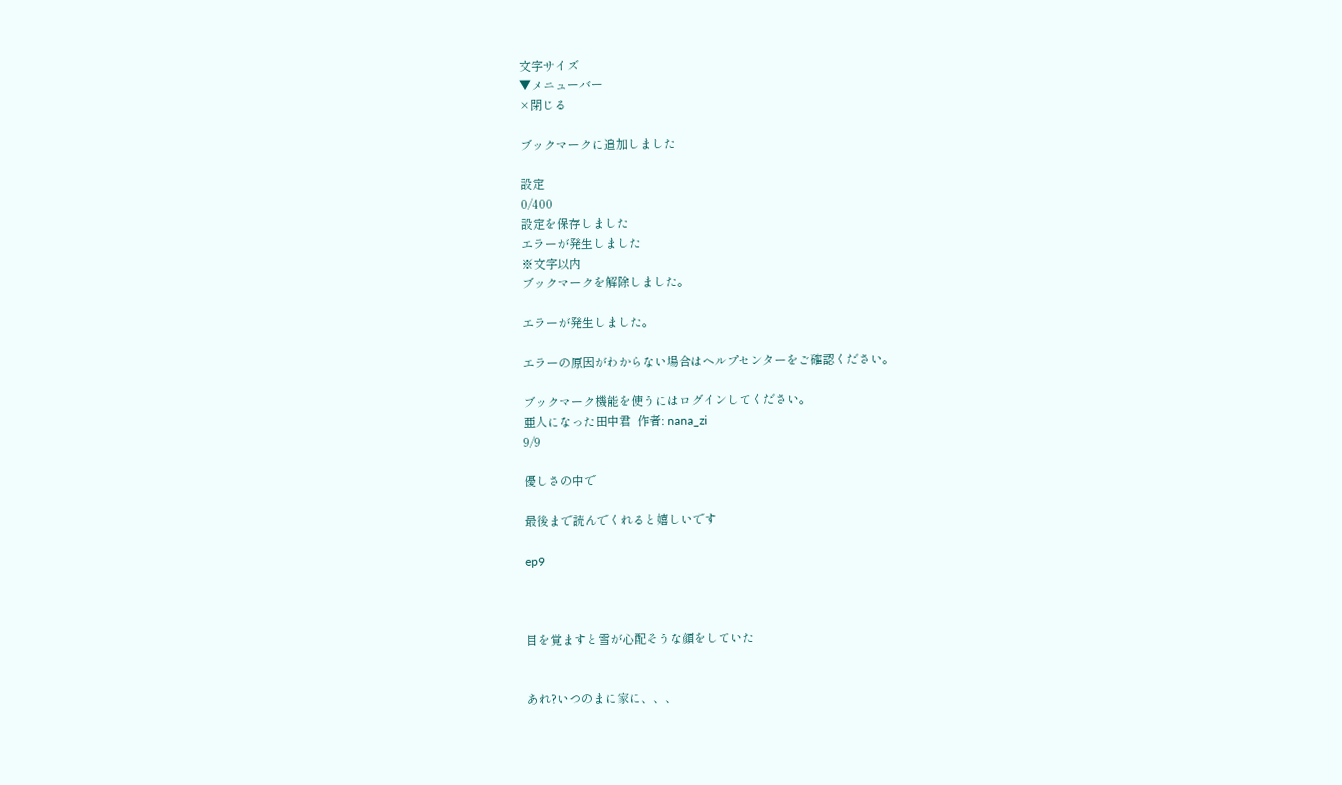文字サイズ
▼メニューバー
×閉じる

ブックマークに追加しました

設定
0/400
設定を保存しました
エラーが発生しました
※文字以内
ブックマークを解除しました。

エラーが発生しました。

エラーの原因がわからない場合はヘルプセンターをご確認ください。

ブックマーク機能を使うにはログインしてください。
亜人になった田中君  作者: nana_zi
9/9

優しさの中で

最後まで読んでくれると嬉しいです

ep9



目を覚ますと雪が心配そうな顔をしていた


あれ?いつのまに家に、、、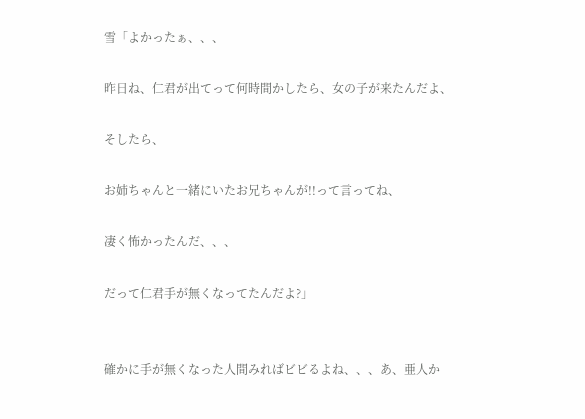雪「よかったぁ、、、

昨日ね、仁君が出てって何時間かしたら、女の子が来たんだよ、

そしたら、

お姉ちゃんと一緒にいたお兄ちゃんが!!って言ってね、

凄く怖かったんだ、、、

だって仁君手が無くなってたんだよ?」


確かに手が無くなった人間みればビビるよね、、、あ、亜人か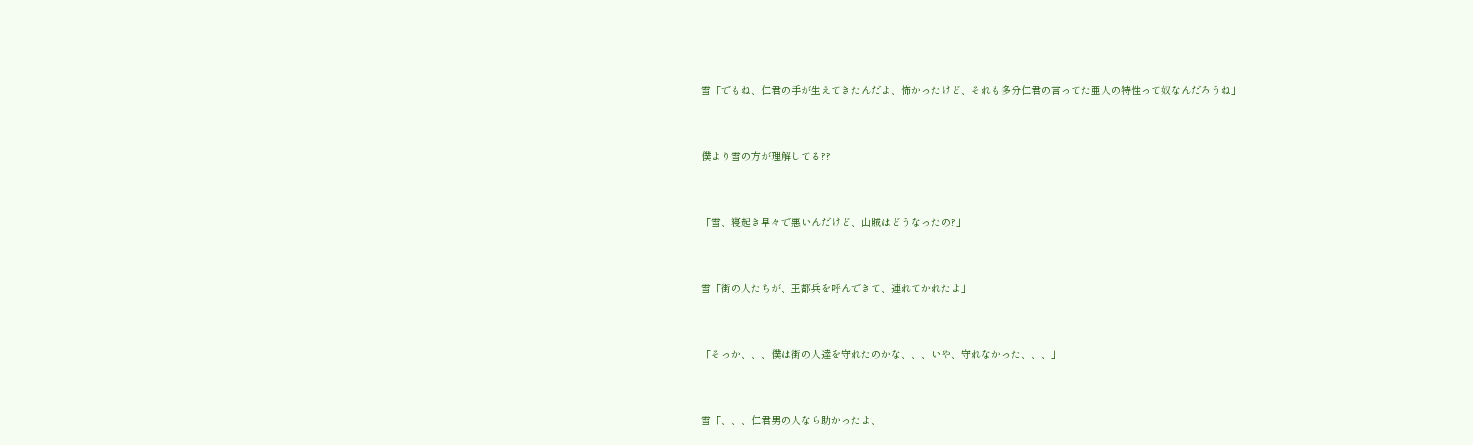雪「でもね、仁君の手が生えてきたんだよ、怖かったけど、それも多分仁君の言ってた亜人の特性って奴なんだろうね」


僕より雪の方が理解してる??


「雪、寝起き早々で悪いんだけど、山賊はどうなったの?」


雪「街の人たちが、王都兵を呼んできて、連れてかれたよ」


「そっか、、、僕は街の人達を守れたのかな、、、いや、守れなかった、、、」


雪「、、、仁君男の人なら助かったよ、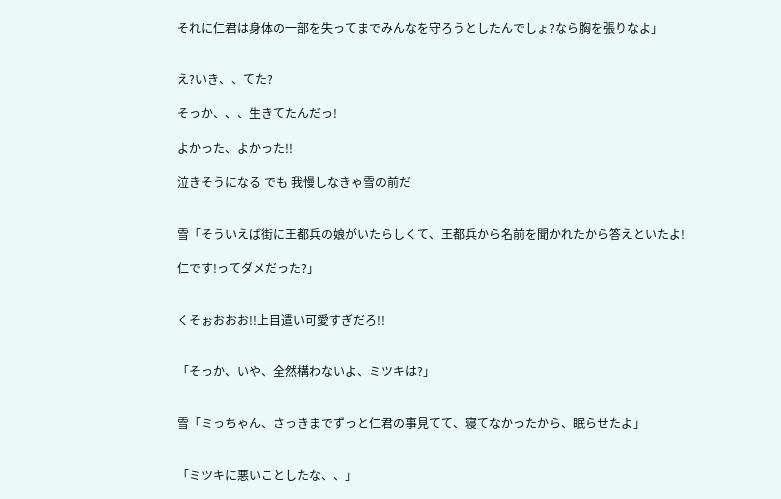それに仁君は身体の一部を失ってまでみんなを守ろうとしたんでしょ?なら胸を張りなよ」


え?いき、、てた?

そっか、、、生きてたんだっ!

よかった、よかった!!

泣きそうになる でも 我慢しなきゃ雪の前だ


雪「そういえば街に王都兵の娘がいたらしくて、王都兵から名前を聞かれたから答えといたよ!

仁です!ってダメだった?」


くそぉおおお!!上目遣い可愛すぎだろ!!


「そっか、いや、全然構わないよ、ミツキは?」


雪「ミっちゃん、さっきまでずっと仁君の事見てて、寝てなかったから、眠らせたよ」


「ミツキに悪いことしたな、、」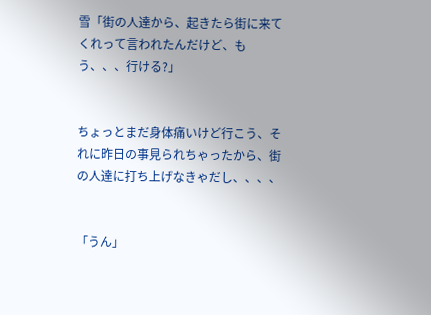雪「街の人達から、起きたら街に来てくれって言われたんだけど、もう、、、行ける?」


ちょっとまだ身体痛いけど行こう、それに昨日の事見られちゃったから、街の人達に打ち上げなきゃだし、、、、


「うん」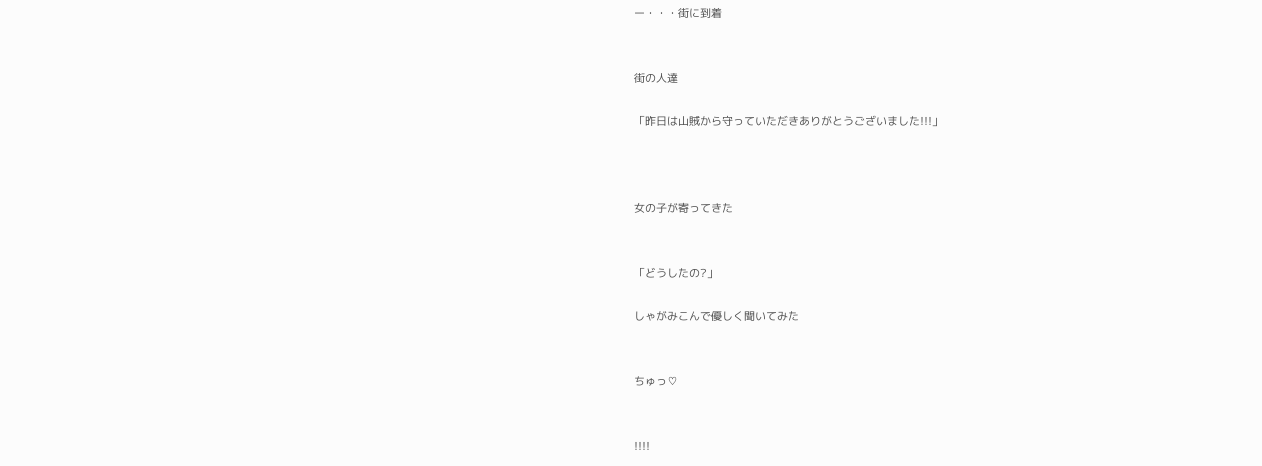ー・・・街に到着


街の人達

「昨日は山賊から守っていただきありがとうございました!!!」



女の子が寄ってきた


「どうしたの?」

しゃがみこんで優しく聞いてみた


ちゅっ♡


!!!!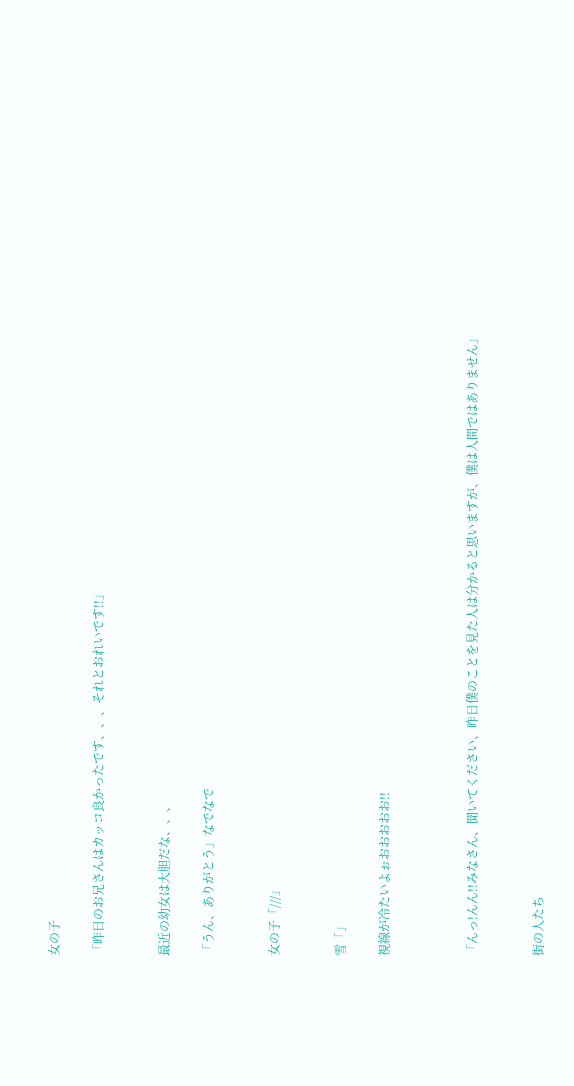女の子

「昨日のお兄さんはカッコ良かったです、、、それとおれいです!!」


最近の幼女は大胆だな、、、

「うん、ありがとう」なでなで


女の子「///」


雪「」

視線が冷たいよぉおおおおお!!



「んっ!んん!!みなさん、聞いてください、昨日僕のことを見た人は分かると思いますが、僕は人間ではありません」


街の人たち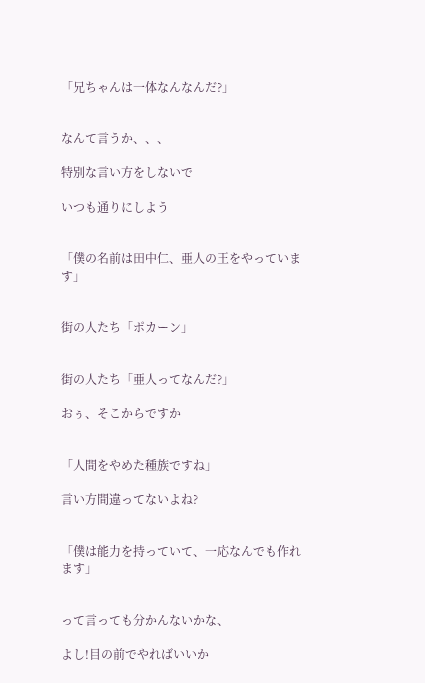「兄ちゃんは一体なんなんだ?」


なんて言うか、、、

特別な言い方をしないで

いつも通りにしよう


「僕の名前は田中仁、亜人の王をやっています」


街の人たち「ポカーン」


街の人たち「亜人ってなんだ?」

おぅ、そこからですか


「人間をやめた種族ですね」

言い方間違ってないよね?


「僕は能力を持っていて、一応なんでも作れます」


って言っても分かんないかな、

よし!目の前でやればいいか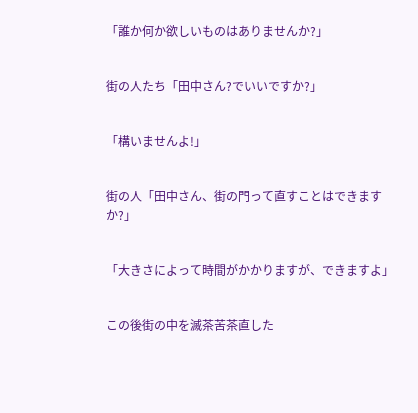「誰か何か欲しいものはありませんか?」


街の人たち「田中さん?でいいですか?」


「構いませんよ!」


街の人「田中さん、街の門って直すことはできますか?」


「大きさによって時間がかかりますが、できますよ」


この後街の中を滅茶苦茶直した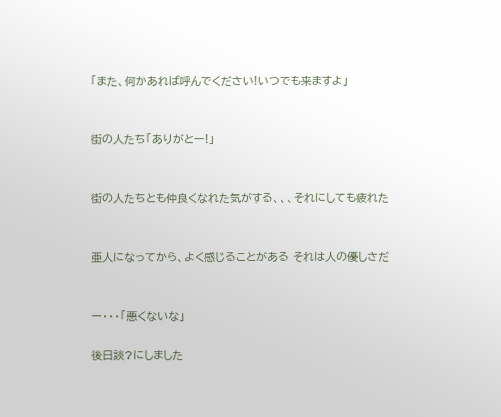「また、何かあれば呼んでください!いつでも来ますよ」


街の人たち「ありがとー!」


街の人たちとも仲良くなれた気がする、、、それにしても疲れた


亜人になってから、よく感じることがある それは人の優しさだ


ー・・・「悪くないな」

後日談?にしました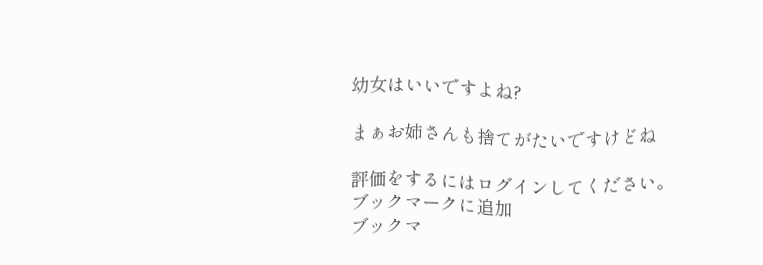幼女はいいですよね?

まぁお姉さんも捨てがたいですけどね

評価をするにはログインしてください。
ブックマークに追加
ブックマ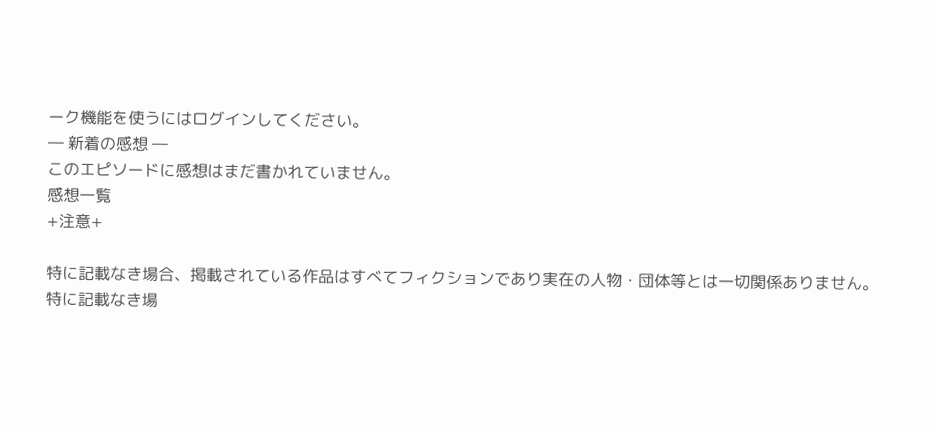ーク機能を使うにはログインしてください。
― 新着の感想 ―
このエピソードに感想はまだ書かれていません。
感想一覧
+注意+

特に記載なき場合、掲載されている作品はすべてフィクションであり実在の人物・団体等とは一切関係ありません。
特に記載なき場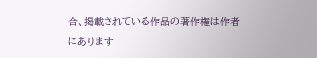合、掲載されている作品の著作権は作者にあります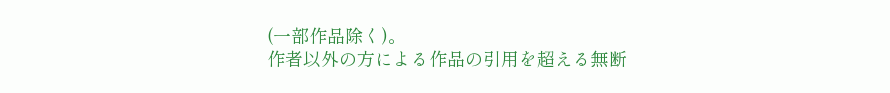(一部作品除く)。
作者以外の方による作品の引用を超える無断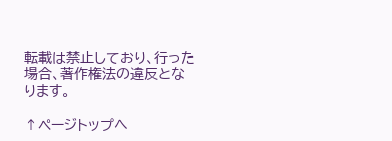転載は禁止しており、行った場合、著作権法の違反となります。

↑ページトップへ